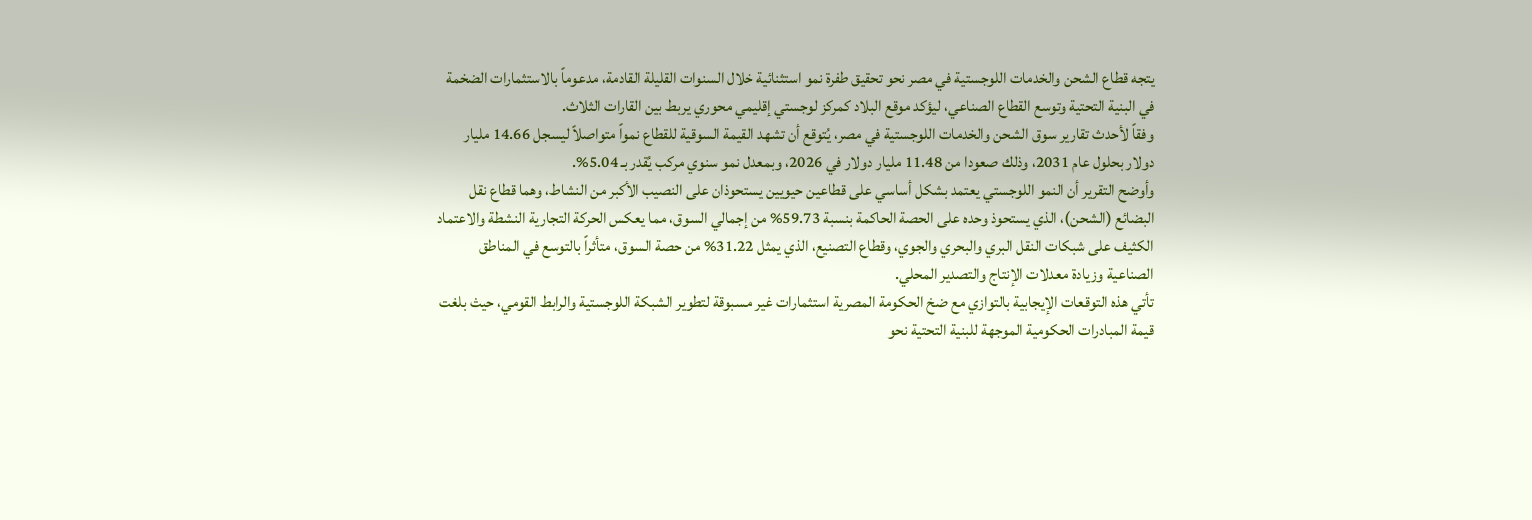يتجه قطاع الشحن والخدمات اللوجستية في مصر نحو تحقيق طفرة نمو استثنائية خلال السنوات القليلة القادمة، مدعوماً بالاستثمارات الضخمة في البنية التحتية وتوسع القطاع الصناعي، ليؤكد موقع البلاد كمركز لوجستي إقليمي محوري يربط بين القارات الثلاث.
وفقاً لأحدث تقارير سوق الشحن والخدمات اللوجستية في مصر، يُتوقع أن تشهد القيمة السوقية للقطاع نمواً متواصلاً ليسجل 14.66 مليار دولار بحلول عام 2031، وذلك صعودا من 11.48 مليار دولار في 2026، وبمعدل نمو سنوي مركب يُقدر بـ 5.04%.
وأوضح التقرير أن النمو اللوجستي يعتمد بشكل أساسي على قطاعين حيويين يستحوذان على النصيب الأكبر من النشاط، وهما قطاع نقل البضائع (الشحن)، الذي يستحوذ وحده على الحصة الحاكمة بنسبة 59.73% من إجمالي السوق، مما يعكس الحركة التجارية النشطة والاعتماد الكثيف على شبكات النقل البري والبحري والجوي، وقطاع التصنيع، الذي يمثل 31.22% من حصة السوق، متأثراً بالتوسع في المناطق الصناعية وزيادة معدلات الإنتاج والتصدير المحلي.
تأتي هذه التوقعات الإيجابية بالتوازي مع ضخ الحكومة المصرية استثمارات غير مسبوقة لتطوير الشبكة اللوجستية والرابط القومي، حيث بلغت قيمة المبادرات الحكومية الموجهة للبنية التحتية نحو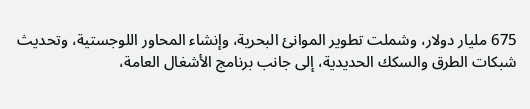675 مليار دولار، وشملت تطوير الموانئ البحرية، وإنشاء المحاور اللوجستية، وتحديث شبكات الطرق والسكك الحديدية، إلى جانب برنامج الأشغال العامة،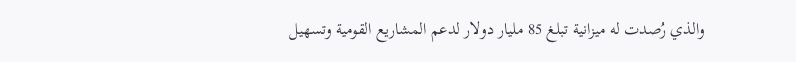والذي رُصدت له ميزانية تبلغ 85 مليار دولار لدعم المشاريع القومية وتسهيل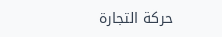حركة التجارة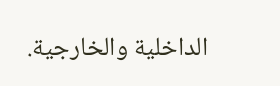الداخلية والخارجية.